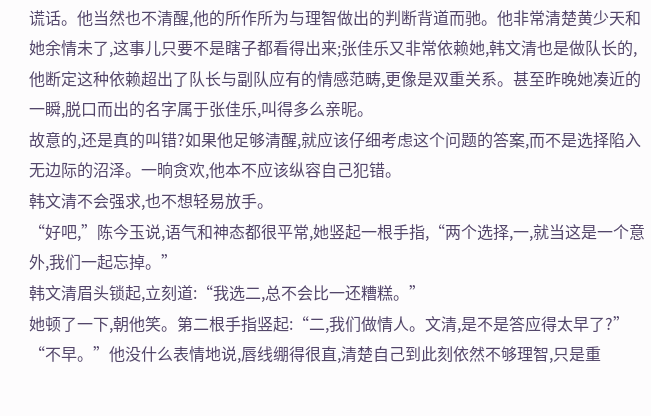谎话。他当然也不清醒,他的所作所为与理智做出的判断背道而驰。他非常清楚黄少天和她余情未了,这事儿只要不是瞎子都看得出来;张佳乐又非常依赖她,韩文清也是做队长的,他断定这种依赖超出了队长与副队应有的情感范畴,更像是双重关系。甚至昨晚她凑近的一瞬,脱口而出的名字属于张佳乐,叫得多么亲昵。
故意的,还是真的叫错?如果他足够清醒,就应该仔细考虑这个问题的答案,而不是选择陷入无边际的沼泽。一晌贪欢,他本不应该纵容自己犯错。
韩文清不会强求,也不想轻易放手。
“好吧,”陈今玉说,语气和神态都很平常,她竖起一根手指,“两个选择,一,就当这是一个意外,我们一起忘掉。”
韩文清眉头锁起,立刻道:“我选二,总不会比一还糟糕。”
她顿了一下,朝他笑。第二根手指竖起:“二,我们做情人。文清,是不是答应得太早了?”
“不早。”他没什么表情地说,唇线绷得很直,清楚自己到此刻依然不够理智,只是重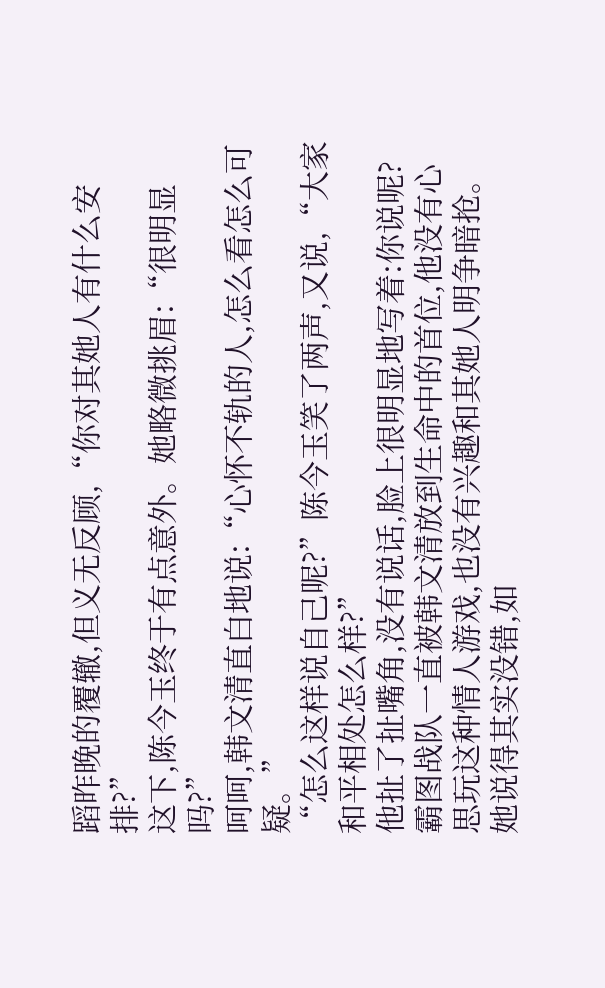蹈昨晚的覆辙,但义无反顾,“你对其她人有什么安排?”
这下,陈今玉终于有点意外。她略微挑眉:“很明显吗?”
呵呵,韩文清直白地说:“心怀不轨的人,怎么看怎么可疑。”
“怎么这样说自己呢?”陈今玉笑了两声,又说,“大家和平相处怎么样?”
他扯了扯嘴角,没有说话,脸上很明显地写着:你说呢?
霸图战队一直被韩文清放到生命中的首位,他没有心思玩这种情人游戏,也没有兴趣和其她人明争暗抢。她说得其实没错,如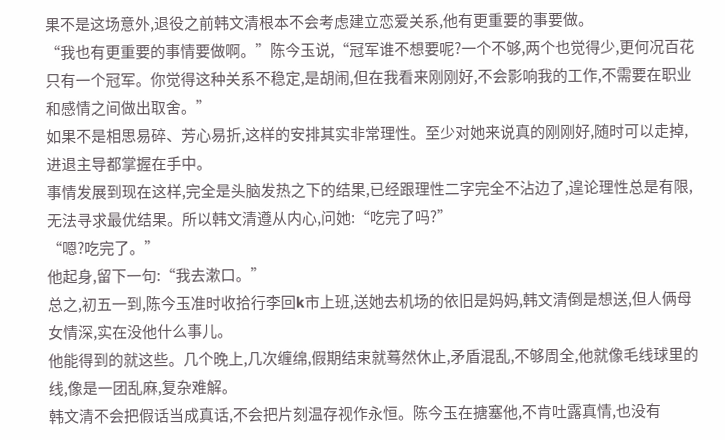果不是这场意外,退役之前韩文清根本不会考虑建立恋爱关系,他有更重要的事要做。
“我也有更重要的事情要做啊。”陈今玉说,“冠军谁不想要呢?一个不够,两个也觉得少,更何况百花只有一个冠军。你觉得这种关系不稳定,是胡闹,但在我看来刚刚好,不会影响我的工作,不需要在职业和感情之间做出取舍。”
如果不是相思易碎、芳心易折,这样的安排其实非常理性。至少对她来说真的刚刚好,随时可以走掉,进退主导都掌握在手中。
事情发展到现在这样,完全是头脑发热之下的结果,已经跟理性二字完全不沾边了,遑论理性总是有限,无法寻求最优结果。所以韩文清遵从内心,问她:“吃完了吗?”
“嗯?吃完了。”
他起身,留下一句:“我去漱口。”
总之,初五一到,陈今玉准时收拾行李回k市上班,送她去机场的依旧是妈妈,韩文清倒是想送,但人俩母女情深,实在没他什么事儿。
他能得到的就这些。几个晚上,几次缠绵,假期结束就蓦然休止,矛盾混乱,不够周全,他就像毛线球里的线,像是一团乱麻,复杂难解。
韩文清不会把假话当成真话,不会把片刻温存视作永恒。陈今玉在搪塞他,不肯吐露真情,也没有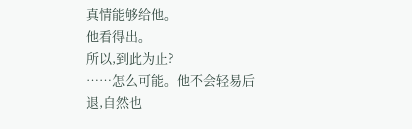真情能够给他。
他看得出。
所以,到此为止?
……怎么可能。他不会轻易后退,自然也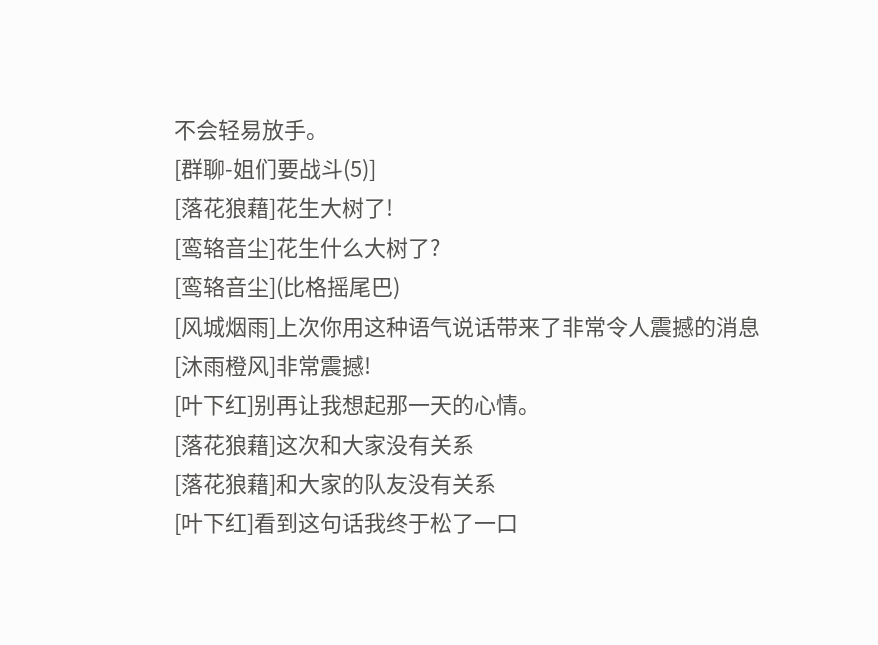不会轻易放手。
[群聊-姐们要战斗(5)]
[落花狼藉]花生大树了!
[鸾辂音尘]花生什么大树了?
[鸾辂音尘](比格摇尾巴)
[风城烟雨]上次你用这种语气说话带来了非常令人震撼的消息
[沐雨橙风]非常震撼!
[叶下红]别再让我想起那一天的心情。
[落花狼藉]这次和大家没有关系
[落花狼藉]和大家的队友没有关系
[叶下红]看到这句话我终于松了一口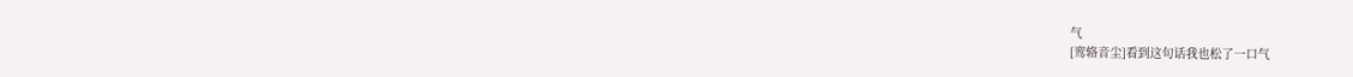气
[鸾辂音尘]看到这句话我也松了一口气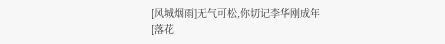[风城烟雨]无气可松,你切记李华刚成年
[落花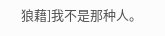狼藉]我不是那种人。